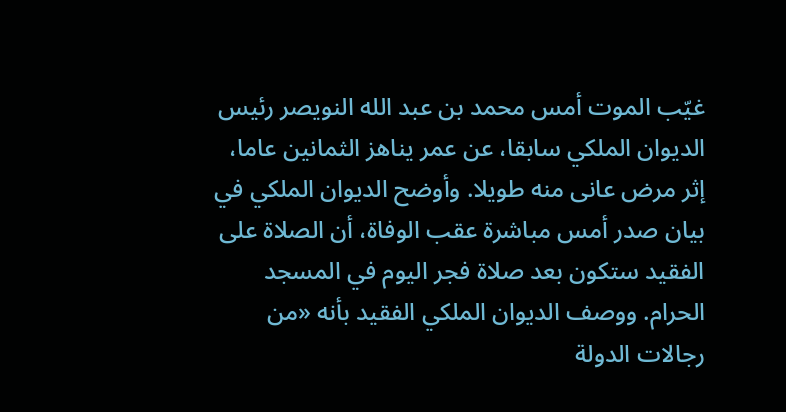غيّب الموت أمس محمد بن عبد الله النويصر رئيس الديوان الملكي سابقا، عن عمر يناهز الثمانين عاما، إثر مرض عانى منه طويلا. وأوضح الديوان الملكي في بيان صدر أمس مباشرة عقب الوفاة، أن الصلاة على الفقيد ستكون بعد صلاة فجر اليوم في المسجد الحرام. ووصف الديوان الملكي الفقيد بأنه «من رجالات الدولة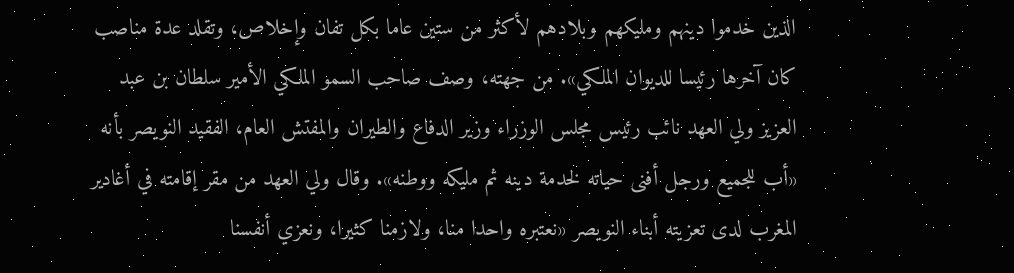الذين خدموا دينهم ومليكهم وبلادهم لأكثر من ستين عاما بكل تفان وإخلاص، وتقلد عدة مناصب كان آخرها رئيسا للديوان الملكي». من جهته، وصف صاحب السمو الملكي الأمير سلطان بن عبد العزيز ولي العهد نائب رئيس مجلس الوزراء وزير الدفاع والطيران والمفتش العام، الفقيد النويصر بأنه «أب للجميع ورجل أفنى حياته لخدمة دينه ثم مليكه ووطنه». وقال ولي العهد من مقر إقامته في أغادير المغرب لدى تعزيته أبناء النويصر «نعتبره واحدا منا، ولازمنا كثيرا، ونعزي أنفسنا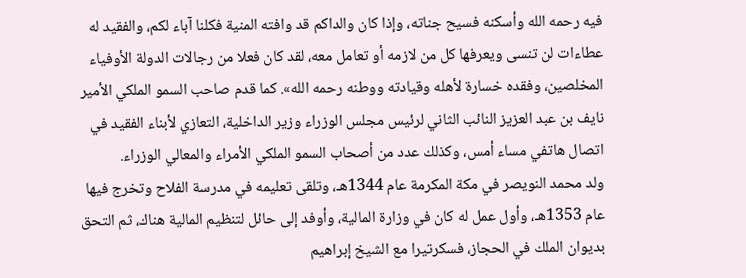فيه رحمه الله وأسكنه فسيح جناته، وإذا كان والداكم قد وافته المنية فكلنا آباء لكم، والفقيد له عطاءات لن تنسى ويعرفها كل من لازمه أو تعامل معه، لقد كان فعلا من رجالات الدولة الأوفياء المخلصين، وفقده خسارة لأهله وقيادته ووطنه رحمه الله». كما قدم صاحب السمو الملكي الأمير نايف بن عبد العزيز النائب الثاني لرئيس مجلس الوزراء وزير الداخلية، التعازي لأبناء الفقيد في اتصال هاتفي مساء أمس، وكذلك عدد من أصحاب السمو الملكي الأمراء والمعالي الوزراء.
ولد محمد النويصر في مكة المكرمة عام 1344هـ، وتلقى تعليمه في مدرسة الفلاح وتخرج فيها عام 1353هـ، وأول عمل له كان في وزارة المالية، وأوفد إلى حائل لتنظيم المالية هناك، ثم التحق بديوان الملك في الحجاز، فسكرتيرا مع الشيخ إبراهيم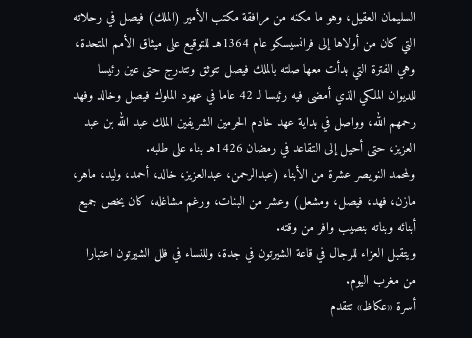السليمان العقيل، وهو ما مكنه من مرافقة مكتب الأمير (الملك) فيصل في رحلاته التي كان من أولاها إلى فرانسيسكو عام 1364هـ للتوقيع على ميثاق الأمم المتحدة، وهي الفترة التي بدأت معها صلته بالملك فيصل تتوثق وتتدرج حتى عين رئيسا للديوان الملكي الذي أمضى فيه رئيسا لـ 42 عاما في عهود الملوك فيصل وخالد وفهد رحمهم الله، وواصل في بداية عهد خادم الحرمين الشريفين الملك عبد الله بن عبد العزيز، حتى أحيل إلى التقاعد في رمضان 1426هـ بناء على طلبه.
ولمحمد النويصر عشرة من الأبناء (عبدالرحمن، عبدالعزيز، خالد، أحمد، وليد، ماهر، مازن، فهد، فيصل، ومشعل) وعشر من البنات، ورغم مشاغله، كان يخص جميع أبنائه وبناته بنصيب وافر من وقته.
ويتقبل العزاء للرجال في قاعة الشيرتون في جدة، وللنساء في فلل الشيرتون اعتبارا من مغرب اليوم.
أسرة «عكاظ» تتقدم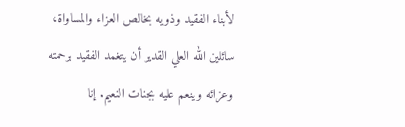لأبناء الفقيد وذويه بخالص العزاء والمساواة، سائلين الله العلي القدير أن يتغمد الفقيد برحمته وعزائه وينعم عليه بجنات النعيم. إنا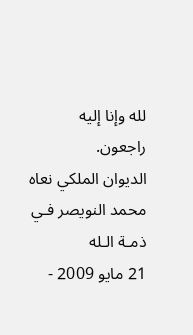لله وإنا إليه راجعون.
الديوان الملكي نعاه
محمد النويصر فـي ذمـة الـله
21 مايو 2009 -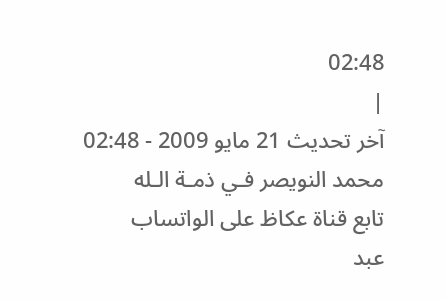02:48
|
آخر تحديث 21 مايو 2009 - 02:48
محمد النويصر فـي ذمـة الـله
تابع قناة عكاظ على الواتساب
عبد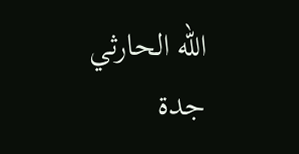الله الحارثي جدة